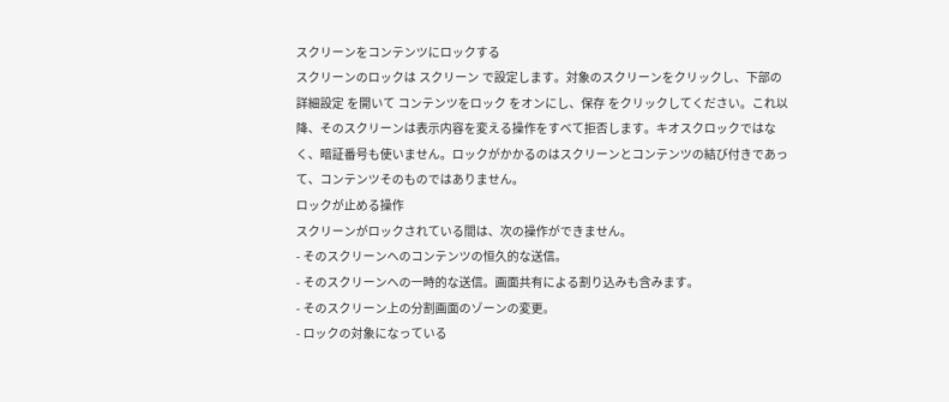スクリーンをコンテンツにロックする
スクリーンのロックは スクリーン で設定します。対象のスクリーンをクリックし、下部の 詳細設定 を開いて コンテンツをロック をオンにし、保存 をクリックしてください。これ以降、そのスクリーンは表示内容を変える操作をすべて拒否します。キオスクロックではなく、暗証番号も使いません。ロックがかかるのはスクリーンとコンテンツの結び付きであって、コンテンツそのものではありません。
ロックが止める操作
スクリーンがロックされている間は、次の操作ができません。
- そのスクリーンへのコンテンツの恒久的な送信。
- そのスクリーンへの一時的な送信。画面共有による割り込みも含みます。
- そのスクリーン上の分割画面のゾーンの変更。
- ロックの対象になっている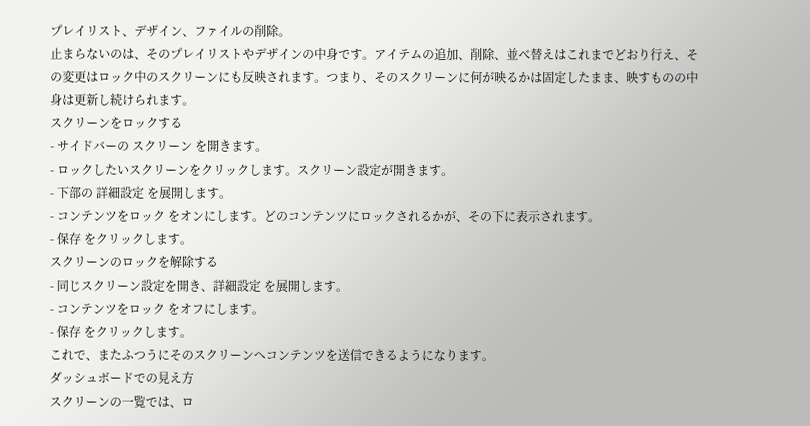プレイリスト、デザイン、ファイルの削除。
止まらないのは、そのプレイリストやデザインの中身です。アイテムの追加、削除、並べ替えはこれまでどおり行え、その変更はロック中のスクリーンにも反映されます。つまり、そのスクリーンに何が映るかは固定したまま、映すものの中身は更新し続けられます。
スクリーンをロックする
- サイドバーの スクリーン を開きます。
- ロックしたいスクリーンをクリックします。スクリーン設定が開きます。
- 下部の 詳細設定 を展開します。
- コンテンツをロック をオンにします。どのコンテンツにロックされるかが、その下に表示されます。
- 保存 をクリックします。
スクリーンのロックを解除する
- 同じスクリーン設定を開き、詳細設定 を展開します。
- コンテンツをロック をオフにします。
- 保存 をクリックします。
これで、またふつうにそのスクリーンへコンテンツを送信できるようになります。
ダッシュボードでの見え方
スクリーンの一覧では、ロ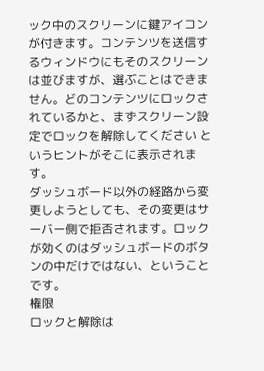ック中のスクリーンに鍵アイコンが付きます。コンテンツを送信するウィンドウにもそのスクリーンは並びますが、選ぶことはできません。どのコンテンツにロックされているかと、まずスクリーン設定でロックを解除してください というヒントがそこに表示されます。
ダッシュボード以外の経路から変更しようとしても、その変更はサーバー側で拒否されます。ロックが効くのはダッシュボードのボタンの中だけではない、ということです。
権限
ロックと解除は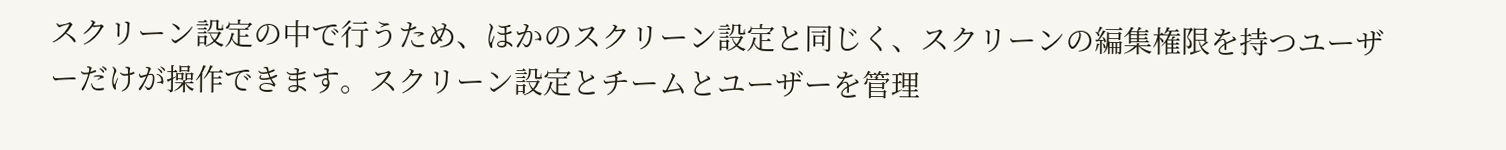スクリーン設定の中で行うため、ほかのスクリーン設定と同じく、スクリーンの編集権限を持つユーザーだけが操作できます。スクリーン設定とチームとユーザーを管理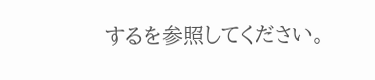するを参照してください。